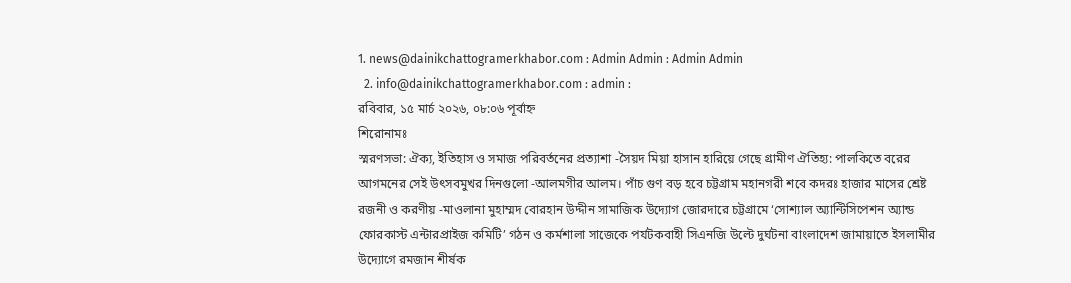1. news@dainikchattogramerkhabor.com : Admin Admin : Admin Admin
  2. info@dainikchattogramerkhabor.com : admin :
রবিবার, ১৫ মার্চ ২০২৬, ০৮:০৬ পূর্বাহ্ন
শিরোনামঃ
স্মরণসভা: ঐক্য, ইতিহাস ও সমাজ পরিবর্তনের প্রত্যাশা -সৈয়দ মিয়া হাসান হারিয়ে গেছে গ্রামীণ ঐতিহ্য: পালকিতে বরের আগমনের সেই উৎসবমুখর দিনগুলো -আলমগীর আলম। পাঁচ গুণ বড় হবে চট্টগ্রাম মহানগরী শবে কদরঃ হাজার মাসের শ্রেষ্ট রজনী ও করণীয় -মাওলানা মুহাম্মদ বোরহান উদ্দীন সামাজিক উদ্যোগ জোরদারে চট্টগ্রামে ‘সোশ্যাল অ্যান্টিসিপেশন অ্যান্ড ফোরকাস্ট এন্টারপ্রাইজ কমিটি’ গঠন ও কর্মশালা সাজেকে পর্যটকবাহী সিএনজি উল্টে দুর্ঘটনা বাংলাদেশ জামায়াতে ইসলামীর উদ্যোগে রমজান শীর্ষক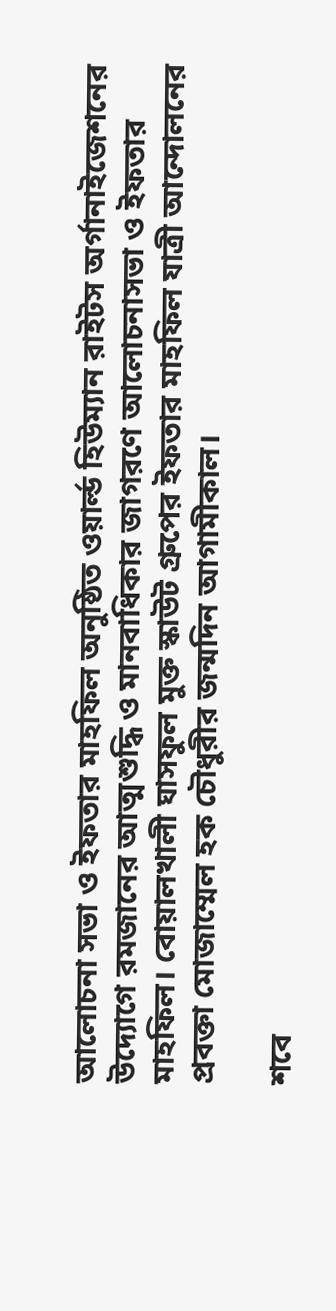আলোচনা সভা ও ইফতার মাহফিল অনুষ্ঠিত ওয়ার্ল্ড হিউম্যান রাইটস অর্গানাইজেশনের উদ্যোগে রমজানের আত্মশুদ্ধি ও মানবাধিকার জাগরণে আলোচনাসভা ও ইফতার মাহফিল। বোয়ালখালী ঘাসফুল মুক্ত স্কাউট গ্রুপের ইফতার মাহফিল যাত্রী আন্দোলনের প্রবক্তা মোজাম্মেল হক চৌধুরীর জন্মদিন আগামীকাল।

শবে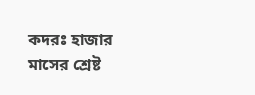কদরঃ হাজার মাসের শ্রেষ্ট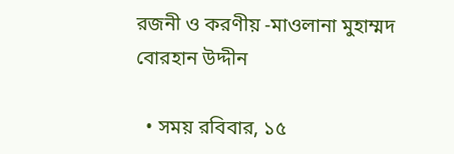রজনী ও করণীয় -মাওলানা মুহাম্মদ বোরহান উদ্দীন

  • সময় রবিবার, ১৫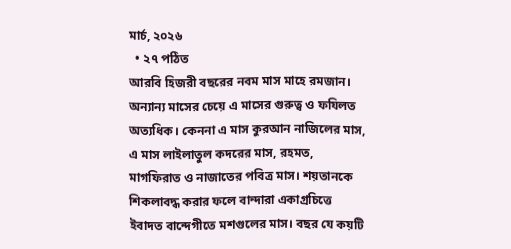মার্চ, ২০২৬
  • ২৭ পঠিত
আরবি হিজরী বছরের নবম মাস মাহে রমজান। অন্যান্য মাসের চেয়ে এ মাসের গুরুত্ব ও ফযিলত অত্যধিক। কেননা এ মাস কুরআন নাজিলের মাস, এ মাস লাইলাতুল কদরের মাস, রহমত, মাগফিরাত ও নাজাতের পবিত্র মাস। শয়তানকে শিকলাবদ্ধ করার ফলে বান্দারা একাগ্রচিত্তে ইবাদত বান্দেগীতে মশগুলের মাস। বছর যে কয়টি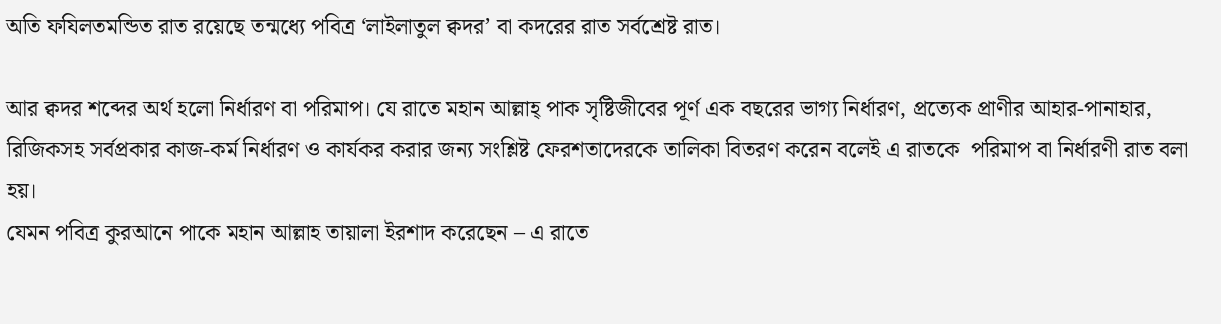অতি ফযিলতমন্ডিত রাত রয়েছে তন্মধ্যে পবিত্র ‘লাইলাতুল ক্বদর’ বা কদরের রাত সর্বশ্রেষ্ট রাত।

আর ক্বদর শব্দের অর্থ হলো নির্ধারণ বা পরিমাপ। যে রাতে মহান আল্লাহ্ পাক সৃষ্টিজীবের পূর্ণ এক বছরের ভাগ্য নির্ধারণ, প্রত্যেক প্রাণীর আহার-পানাহার, রিজিকসহ সর্বপ্রকার কাজ-কর্ম নির্ধারণ ও কার্যকর করার জন্য সংশ্লিষ্ট ফেরশতাদেরকে তালিকা বিতরণ করেন বলেই এ রাতকে  পরিমাপ বা নির্ধারণী রাত বলা হয়।
যেমন পবিত্র কুরআনে পাকে মহান আল্লাহ তায়ালা ইরশাদ করেছেন – এ রাতে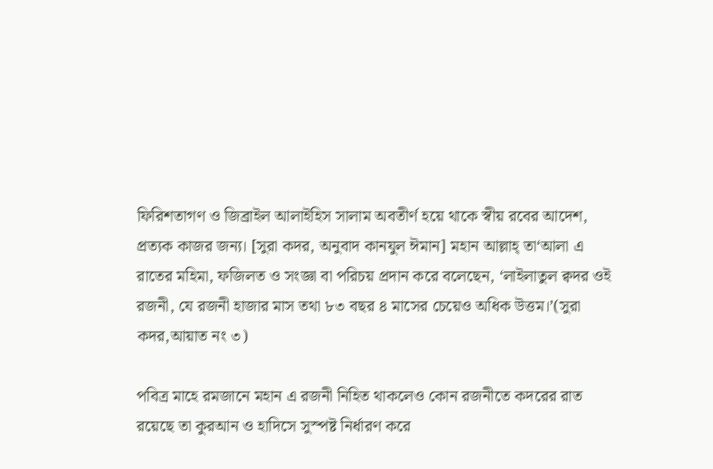ফিরিশতাগণ ও জিব্রাইল আলাইহিস সালাম অবতীর্ণ হয়ে থাকে স্বীয় রবের আদেশ, প্রত্যক কাজর জন্য। [সুরা কদর, অনুবাদ কানযুল ঈমান] মহান আল্লাহ্ তা‘আলা এ রাতের মহিমা, ফজিলত ও সংজ্ঞা বা পরিচয় প্রদান করে বলেছেন, ‘লাইলাতুল ক্বদর ওই রজনী, যে রজনী হাজার মাস তথা ৮৩ বছর ৪ মাসের চেয়েও অধিক উত্তম।’(সুরা কদর,আয়াত নং ৩)

পবিত্র মাহে রমজানে মহান এ রজনী নিহিত থাকলেও কোন রজনীতে কদরের রাত রয়েছে তা কুরআন ও হাদিসে সুস্পষ্ট নির্ধারণ করে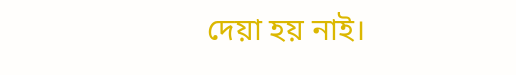দেয়া হয় নাই।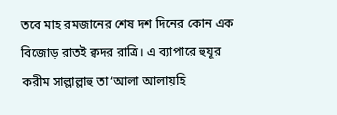তবে মাহ রমজানের শেষ দশ দিনের কোন এক বিজোড় রাতই ক্বদর রাত্রি। এ ব্যাপারে হুযূর করীম সাল্লাল্লাহু তা‘আলা আলায়হি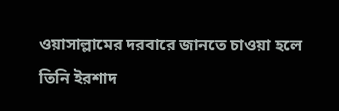ওয়াসাল্লামের দরবারে জানতে চাওয়া হলে তিনি ইরশাদ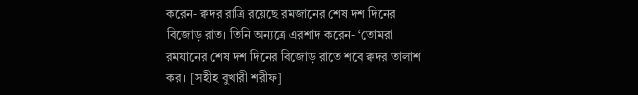করেন- ক্বদর রাত্রি রয়েছে রমজানের শেষ দশ দিনের বিজোড় রাত। তিনি অন্যত্রে এরশাদ করেন- ‘তোমরা রমযানের শেষ দশ দিনের বিজোড় রাতে শবে ক্বদর তালাশ কর। [সহীহ বুখারী শরীফ]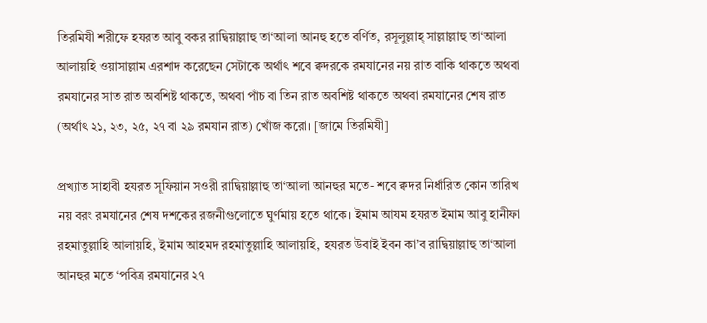তিরমিযী শরীফে হযরত আবু বকর রাদ্বিয়াল্লাহু তা‘আলা আনহু হতে বর্ণিত, রসূলুল্লাহ্ সাল্লাল্লাহু তা‘আলা আলায়হি ওয়াসাল্লাম এরশাদ করেছেন সেটাকে অর্থাৎ শবে ক্বদরকে রমযানের নয় রাত বাকি থাকতে অথবা রমযানের সাত রাত অবশিষ্ট থাকতে, অথবা পাঁচ বা তিন রাত অবশিষ্ট থাকতে অথবা রমযানের শেষ রাত (অর্থাৎ ২১, ২৩, ২৫, ২৭ বা ২৯ রমযান রাত) খোঁজ করো। [জামে তিরমিযী]

প্রখ্যাত সাহাবী হযরত সূফিয়ান সওরী রাদ্বিয়াল্লাহু তা‘আলা আনহুর মতে- শবে ক্বদর নির্ধারিত কোন তারিখ নয় বরং রমযানের শেষ দশকের রজনীগুলোতে ঘুর্ণমায় হতে থাকে। ইমাম আযম হযরত ইমাম আবু হানীফা রহমাতুল্লাহি আলায়হি, ইমাম আহমদ রহমাতুল্লাহি আলায়হি, হযরত উবাই ইবন কা’ব রাদ্বিয়াল্লাহু তা‘আলা আনহুর মতে ‘পবিত্র রমযানের ২৭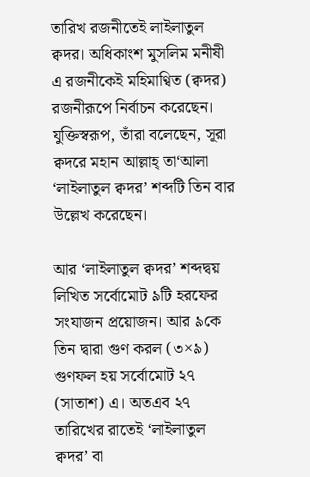তারিখ রজনীতেই লাইলাতুল ক্বদর। অধিকাংশ মুসলিম মনীষী এ রজনীকেই মহিমাণ্বিত (ক্বদর) রজনীরূপে নির্বাচন করেছেন। যুক্তিস্বরূপ, তাঁরা বলেছেন, সূরা ক্বদরে মহান আল্লাহ্ তা‘আলা ‘লাইলাতুল ক্বদর’ শব্দটি তিন বার উল্লেখ করেছেন।

আর ‘লাইলাতুল ক্বদর’ শব্দদ্বয় লিখিত সর্বোমোট ৯টি হরফের সংযাজন প্রয়োজন। আর ৯কে তিন দ্বারা গুণ করল (৩×৯) গুণফল হয় সর্বোমোট ২৭ (সাতাশ) এ। অতএব ২৭ তারিখের রাতেই ‘লাইলাতুল ক্বদর’ বা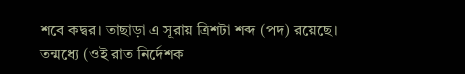শবে কদ্বর। তাছাড়া এ সূরায় ত্রিশটা শব্দ (পদ) রয়েছে। তন্মধ্যে (ওই রাত নির্দেশক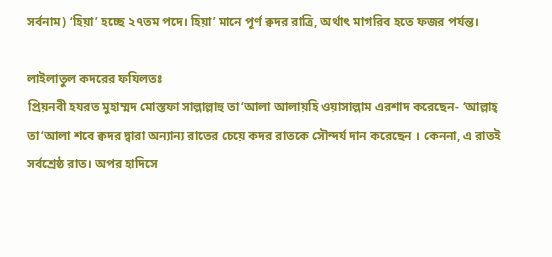সর্বনাম) ‘হিয়া’ হচ্ছে ২৭তম পদে। হিয়া’ মানে পূর্ণ ক্বদর রাত্রি, অর্থাৎ মাগরিব হতে ফজর পর্যন্ত।

লাইলাতুল কদরের ফযিলতঃ
প্রিয়নবী হযরত মুহাম্মদ মোস্তফা সাল্লাল্লাহু তা‘আলা আলায়হি ওয়াসাল্লাম এরশাদ করেছেন- ‘আল্লাহ্ তা‘আলা শবে ক্বদর দ্বারা অন্যান্য রাতের চেয়ে কদর রাতকে সৌন্দর্য দান করেছেন । কেননা, এ রাতই সর্বশ্রেষ্ঠ রাত। অপর হাদিসে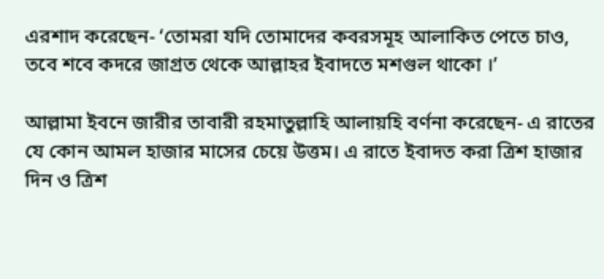এরশাদ করেছেন- ‘তোমরা যদি তোমাদের কবরসমূহ আলাকিত পেতে চাও, তবে শবে কদরে জাগ্রত থেকে আল্লাহর ইবাদতে মশগুল থাকো ।’

আল্লামা ইবনে জারীর তাবারী রহমাতুল্লাহি আলায়হি বর্ণনা করেছেন- এ রাতের যে কোন আমল হাজার মাসের চেয়ে উত্তম। এ রাতে ইবাদত করা ত্রিশ হাজার দিন ও ত্রিশ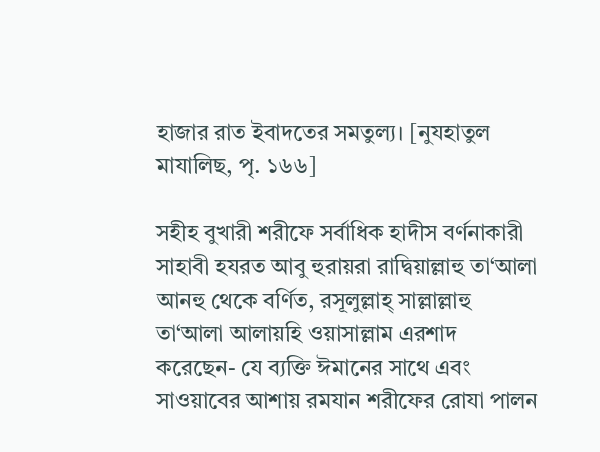হাজার রাত ইবাদতের সমতুল্য। [নুযহাতুল মাযালিছ, পৃ. ১৬৬]

সহীহ বুখারী শরীফে সর্বাধিক হাদীস বর্ণনাকারী সাহাবী হযরত আবু হুরায়রা রাদ্বিয়াল্লাহু তা‘আলা আনহু থেকে বর্ণিত, রসূলুল্লাহ্ সাল্লাল্লাহু তা‘আলা আলায়হি ওয়াসাল্লাম এরশাদ করেছেন- যে ব্যক্তি ঈমানের সাথে এবং সাওয়াবের আশায় রমযান শরীফের রোযা পালন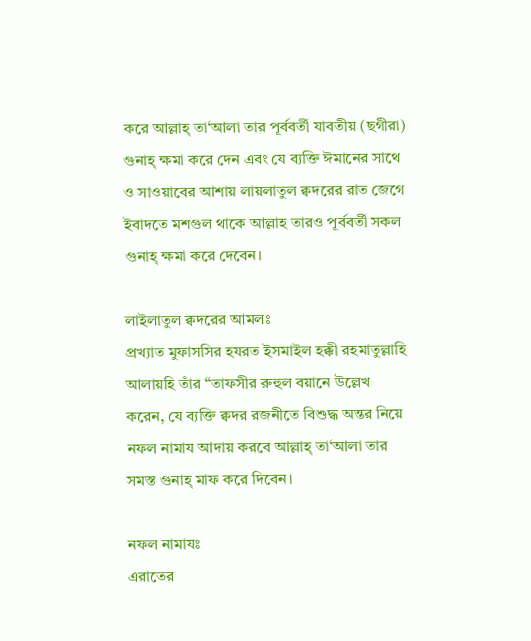করে আল্লাহ্ তা‘আলা তার পূর্ববর্তী যাবতীয় (ছগীরা) গুনাহ্ ক্ষমা করে দেন এবং যে ব্যক্তি ঈমানের সাথে ও সাওয়াবের আশায় লায়লাতুল ক্বদরের রাত জেগে ইবাদতে মশগুল থাকে আল্লাহ তারও পূর্ববর্তী সকল গুনাহ্ ক্ষমা করে দেবেন।

লাইলাতুল ক্বদরের আমলঃ
প্রখ্যাত মুফাসসির হযরত ইসমাইল হক্কী রহমাতুল্লাহি আলায়হি তাঁর “তাফসীর রুহুল বয়ানে উল্লেখ করেন, যে ব্যক্তি ক্বদর রজনীতে বিশুদ্ধ অন্তর নিয়ে নফল নামায আদায় করবে আল্লাহ্ তা‘আলা তার সমস্ত গুনাহ্ মাফ করে দিবেন।

নফল নামাযঃ
এরাতের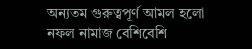অন্যতম গুরুত্বপূর্ণ আমল হলো  নফল নামাজ বেশিবেশি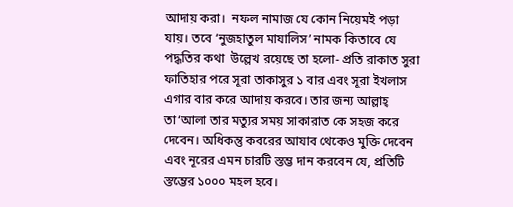আদায় করা।  নফল নামাজ যে কোন নিয়েমই পড়া যায়। তবে ‘নুজহাতুল মাযালিস’ নামক কিতাবে যে পদ্ধতির কথা  উল্লেখ রয়েছে তা হলো- প্রতি রাকাত সুরা ফাতিহার পরে সূরা তাকাসুর ১ বার এবং সূরা ইখলাস এগার বার করে আদায় করবে। তার জন্য আল্লাহ্ তা‘আলা তার মত্যুর সময় সাকারাত কে সহজ করে দেবেন। অধিকন্তু কবরের আযাব থেকেও মুক্তি দেবেন এবং নূরের এমন চারটি স্তম্ভ দান করবেন যে, প্রতিটি স্তম্ভের ১০০০ মহল হবে।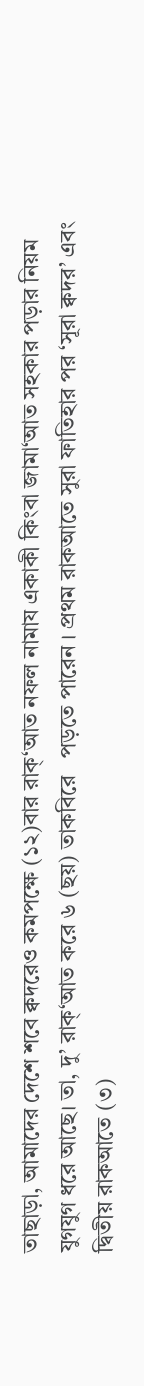তাছাড়া, আমাদের দেশে শবে ক্বদরেও কমপক্ষে (১২)বার রাক্‘আত নফল নামায একাকী কিংবা জামা‘আত সহকার পড়ার নিয়ম যুগযুগ ধরে আছে। তা, দু’ রাক্‘আত করে ৬ (ছয়) তাকবিরে   পড়তে পারেন । প্রথম রাকআতে সুরা ফাতিহার পর ‘সূরা ক্বদর’ এবং দ্বিতীয় রাকআতে (৩)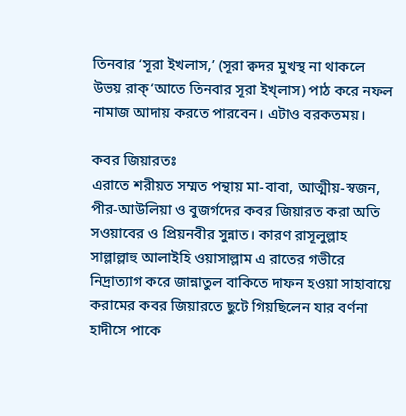তিনবার ‘সূরা ইখলাস,’ (সূরা ক্বদর মুখস্থ না থাকলে উভয় রাক্‘আতে তিনবার সূরা ইখ্লাস) পাঠ করে নফল নামাজ আদায় করতে পারবেন। এটাও বরকতময়।

কবর জিয়ারতঃ
এরাতে শরীয়ত সম্মত পন্থায় মা-বাবা, আত্মীয়-স্বজন, পীর-আউলিয়া ও বুজর্গদের কবর জিয়ারত করা অতি সওয়াবের ও প্রিয়নবীর সুন্নাত। কারণ রাসূলুল্লাহ সাল্লাল্লাহু আলাইহি ওয়াসাল্লাম এ রাতের গভীরে নিদ্রাত্যাগ করে জান্নাতুল বাকিতে দাফন হওয়া সাহাবায়ে করামের কবর জিয়ারতে ছুটে গিয়ছিলেন যার বর্ণনা হাদীসে পাকে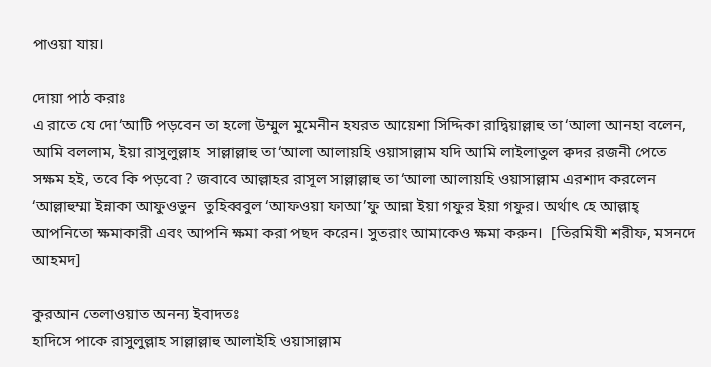পাওয়া যায়।

দোয়া পাঠ করাঃ
এ রাতে যে দো‘আটি পড়বেন তা হলো উম্মুল মুমেনীন হযরত আয়েশা সিদ্দিকা রাদ্বিয়াল্লাহু তা‘আলা আনহা বলেন, আমি বললাম, ইয়া রাসুলুল্লাহ  সাল্লাল্লাহু তা‘আলা আলায়হি ওয়াসাল্লাম যদি আমি লাইলাতুল ক্বদর রজনী পেতে সক্ষম হই, তবে কি পড়বো ? জবাবে আল্লাহর রাসূল সাল্লাল্লাহু তা‘আলা আলায়হি ওয়াসাল্লাম এরশাদ করলেন ‘আল্লাহুম্মা ইন্নাকা আফুওভুন  তুহিব্ববুল ‘আফওয়া ফাআ’ফু আন্না ইয়া গফুর ইয়া গফুর। অর্থাৎ হে আল্লাহ্ আপনিতো ক্ষমাকারী এবং আপনি ক্ষমা করা পছদ করেন। সুতরাং আমাকেও ক্ষমা করুন।  [তিরমিযী শরীফ, মসনদে আহমদ]

কুরআন তেলাওয়াত অনন্য ইবাদতঃ
হাদিসে পাকে রাসুলুল্লাহ সাল্লাল্লাহু আলাইহি ওয়াসাল্লাম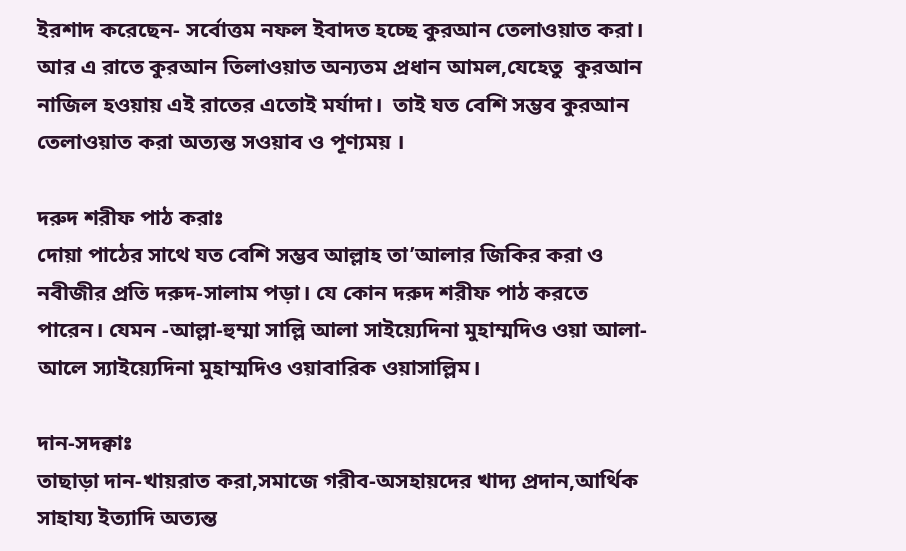ইরশাদ করেছেন- সর্বোত্তম নফল ইবাদত হচ্ছে কুরআন তেলাওয়াত করা। আর এ রাতে কুরআন তিলাওয়াত অন্যতম প্রধান আমল,যেহেতু  কুরআন নাজিল হওয়ায় এই রাতের এতোই মর্যাদা।  তাই যত বেশি সম্ভব কুরআন তেলাওয়াত করা অত্যন্ত সওয়াব ও পূণ্যময় ।

দরুদ শরীফ পাঠ করাঃ
দোয়া পাঠের সাথে যত বেশি সম্ভব আল্লাহ তা’আলার জিকির করা ও নবীজীর প্রতি দরুদ-সালাম পড়া। যে কোন দরুদ শরীফ পাঠ করতে পারেন। যেমন -আল্লা-হুম্মা সাল্লি আলা সাইয়্যেদিনা মুহাম্মদিও ওয়া আলা-আলে স্যাইয়্যেদিনা মুহাম্মদিও ওয়াবারিক ওয়াসাল্লিম।

দান-সদক্বাঃ
তাছাড়া দান-খায়রাত করা,সমাজে গরীব-অসহায়দের খাদ্য প্রদান,আর্থিক সাহায্য ইত্যাদি অত্যন্ত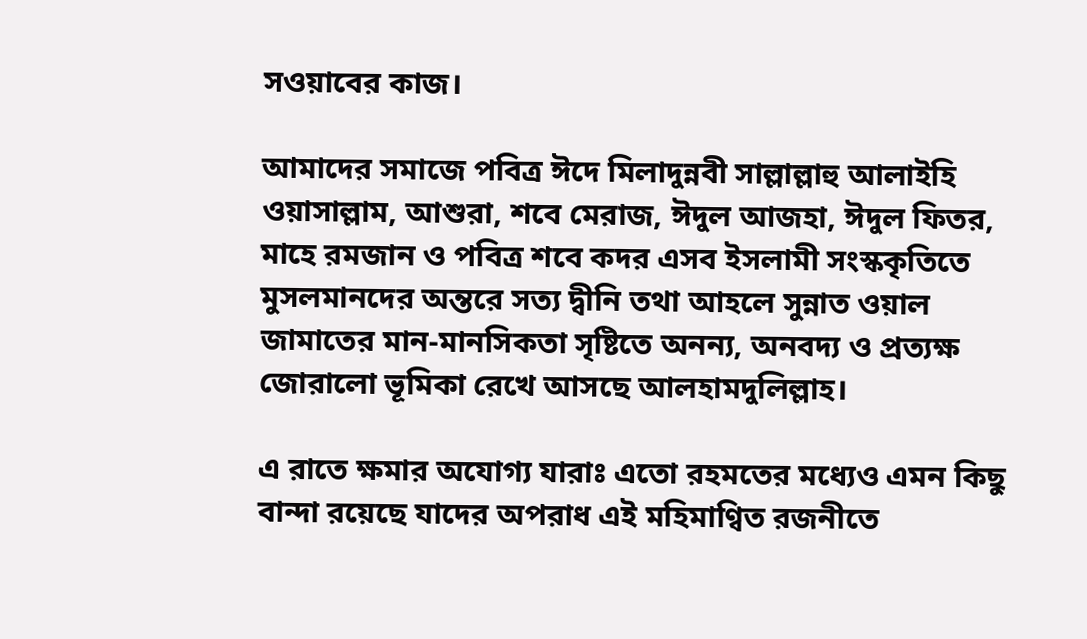সওয়াবের কাজ।

আমাদের সমাজে পবিত্র ঈদে মিলাদুন্নবী সাল্লাল্লাহু আলাইহি ওয়াসাল্লাম, আশুরা, শবে মেরাজ, ঈদুল আজহা, ঈদুল ফিতর, মাহে রমজান ও পবিত্র শবে কদর এসব ইসলামী সংস্ককৃতিতে মুসলমানদের অন্তরে সত্য দ্বীনি তথা আহলে সুন্নাত ওয়াল জামাতের মান-মানসিকতা সৃষ্টিতে অনন্য, অনবদ্য ও প্রত্যক্ষ জোরালো ভূমিকা রেখে আসছে আলহামদুলিল্লাহ।

এ রাতে ক্ষমার অযোগ্য যারাঃ এতো রহমতের মধ্যেও এমন কিছু বান্দা রয়েছে যাদের অপরাধ এই মহিমাণ্বিত রজনীতে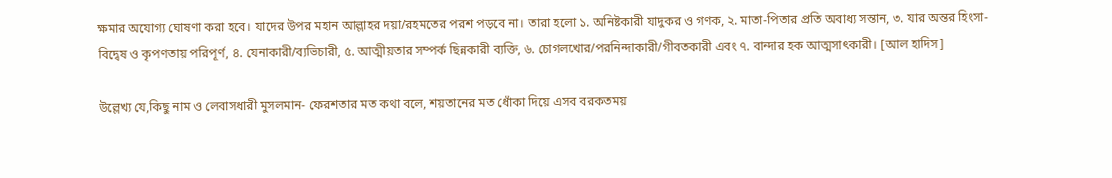ক্ষমার অযোগ্য ঘোষণা করা হবে। যাদের উপর মহান আল্লাহর দয়া/রহমতের পরশ পড়বে না। তারা হলো ১. অনিষ্টকারী যাদুকর ও গণক, ২. মাতা-পিতার প্রতি অবাধ্য সন্তান, ৩. যার অন্তর হিংসা-বিদ্বেষ ও কৃপণতায় পরিপূর্ণ, ৪. যেনাকারী/ব্যভিচারী, ৫. আত্মীয়তার সম্পর্ক ছিন্নকারী ব্যক্তি, ৬. চোগলখোর/পরনিন্দাকারী/গীবতকারী এবং ৭. বান্দার হক আত্মসাৎকারী। [আল হাদিস]

উল্লেখ্য যে,কিছু নাম ও লেবাসধারী মুসলমান- ফেরশতার মত কথা বলে, শয়তানের মত ধোঁকা দিয়ে এসব বরকতময়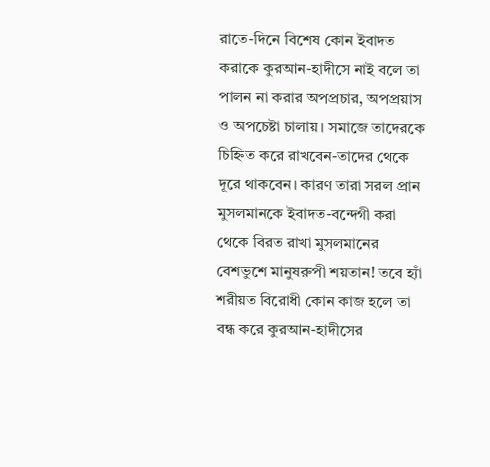রাতে-দিনে বিশেষ কোন ইবাদত করাকে কুরআন-হাদীসে নাই বলে তা পালন না করার অপপ্রচার, অপপ্রয়াস ও অপচেষ্টা চালায়। সমাজে তাদেরকে চিহ্নিত করে রাখবেন-তাদের থেকে দূরে থাকবেন। কারণ তারা সরল প্রান মুসলমানকে ইবাদত-বন্দেগী করা থেকে বিরত রাখা মুসলমানের বেশভুশে মানুষরুপী শয়তান! তবে হ্যাঁ শরীয়ত বিরোধী কোন কাজ হলে তা বন্ধ করে কুরআন-হাদীসের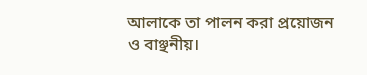আলাকে তা পালন করা প্রয়োজন ও বাঞ্ছনীয়।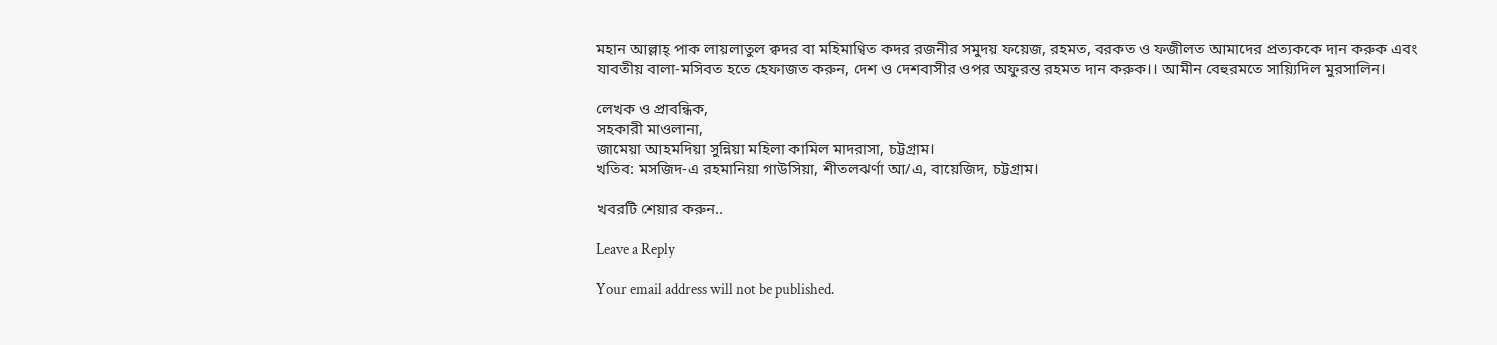মহান আল্লাহ্ পাক লায়লাতুল ক্বদর বা মহিমাণ্বিত কদর রজনীর সমুদয় ফয়েজ, রহমত, বরকত ও ফজীলত আমাদের প্রত্যককে দান করুক এবং যাবতীয় বালা-মসিবত হতে হেফাজত করুন, দেশ ও দেশবাসীর ওপর অফুরন্ত রহমত দান করুক।। আমীন বেহুরমতে সায়্যিদিল মুরসালিন।

লেখক ও প্রাবন্ধিক,
সহকারী মাওলানা,
জামেয়া আহমদিয়া সুন্নিয়া মহিলা কামিল মাদরাসা, চট্টগ্রাম।
খতিব: মসজিদ-এ রহমানিয়া গাউসিয়া, শীতলঝর্ণা আ/এ, বায়েজিদ, চট্টগ্রাম।

খবরটি শেয়ার করুন..

Leave a Reply

Your email address will not be published.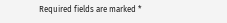Required fields are marked *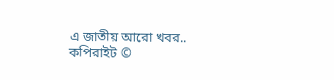এ জাতীয় আরো খবর..
কপিরাইট ©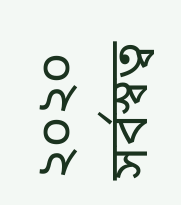২০২০ সর্বস্বত্ব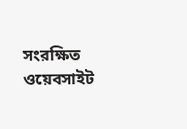সংরক্ষিত
ওয়েবসাইট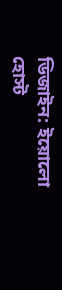ডিজাইন: ইয়োলো হোস্ট